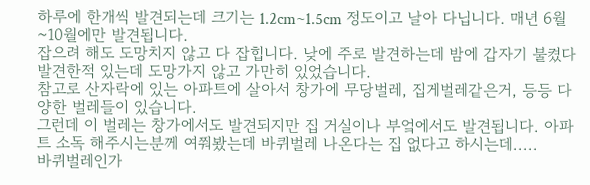하루에 한개씩 발견되는데 크기는 1.2cm~1.5cm 정도이고 날아 다닙니다. 매년 6월~10월에만 발견됩니다.
잡으려 해도 도망치지 않고 다 잡힙니다. 낮에 주로 발견하는데 밤에 갑자기 불켰다 발견한적 있는데 도망가지 않고 가만히 있었습니다.
참고로 산자락에 있는 아파트에 살아서 창가에 무당벌레, 집게벌레같은거, 등등 다양한 벌레들이 있습니다.
그런데 이 벌레는 창가에서도 발견되지만 집 거실이나 부엌에서도 발견됩니다. 아파트 소독 해주시는분께 여쭤봤는데 바퀴벌레 나온다는 집 없다고 하시는데.....
바퀴벌레인가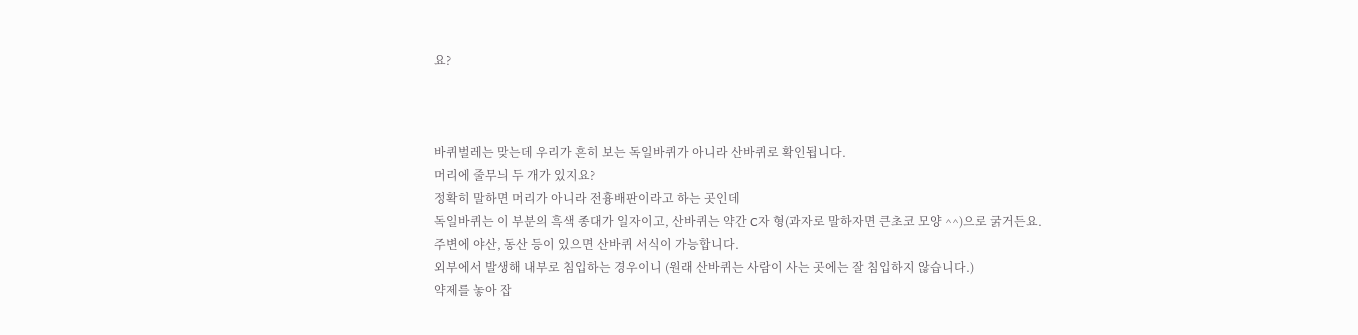요?



바퀴벌레는 맞는데 우리가 흔히 보는 독일바퀴가 아니라 산바퀴로 확인됩니다.
머리에 줄무늬 두 개가 있지요?
정확히 말하면 머리가 아니라 전흉배판이라고 하는 곳인데
독일바퀴는 이 부분의 흑색 종대가 일자이고, 산바퀴는 약간 C자 형(과자로 말하자면 큰초코 모양 ^^)으로 굵거든요.
주변에 야산, 동산 등이 있으면 산바퀴 서식이 가능합니다.
외부에서 발생해 내부로 침입하는 경우이니 (원래 산바퀴는 사람이 사는 곳에는 잘 침입하지 않습니다.)
약제를 놓아 잡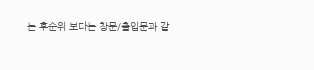는 후순위 보다는 창문/출입문과 같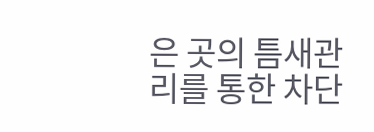은 곳의 틈새관리를 통한 차단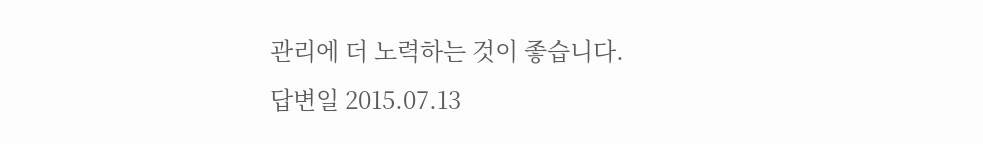관리에 더 노력하는 것이 좋습니다.
답변일 2015.07.13